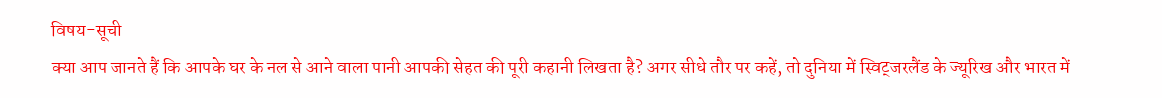विषय-सूची
क्या आप जानते हैं कि आपके घर के नल से आने वाला पानी आपकी सेहत की पूरी कहानी लिखता है? अगर सीधे तौर पर कहें, तो दुनिया में स्विट्जरलैंड के ज्यूरिख और भारत में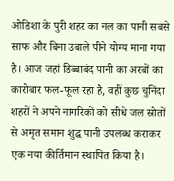ओडिशा के पुरी शहर का नल का पानी सबसे साफ और बिना उबाले पीने योग्य माना गया है। आज जहां डिब्बाबंद पानी का अरबों का कारोबार फल-फूल रहा है, वहीं कुछ चुनिंदा शहरों ने अपने नागरिकों को सीधे जल स्रोतों से अमृत समान शुद्ध पानी उपलब्ध कराकर एक नया कीर्तिमान स्थापित किया है।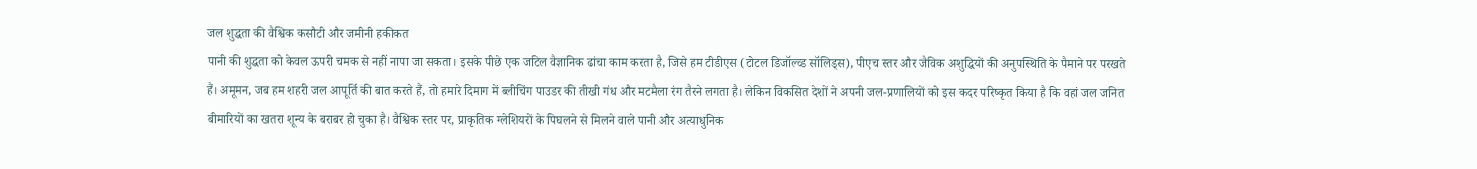जल शुद्धता की वैश्विक कसौटी और जमीनी हकीकत
पानी की शुद्धता को केवल ऊपरी चमक से नहीं नापा जा सकता। इसके पीछे एक जटिल वैज्ञानिक ढांचा काम करता है, जिसे हम टीडीएस (टोटल डिजॉल्व्ड सॉलिड्स), पीएच स्तर और जैविक अशुद्धियों की अनुपस्थिति के पैमाने पर परखते हैं। अमूमन, जब हम शहरी जल आपूर्ति की बात करते हैं, तो हमारे दिमाग में ब्लीचिंग पाउडर की तीखी गंध और मटमैला रंग तैरने लगता है। लेकिन विकसित देशों ने अपनी जल-प्रणालियों को इस कदर परिष्कृत किया है कि वहां जल जनित बीमारियों का खतरा शून्य के बराबर हो चुका है। वैश्विक स्तर पर, प्राकृतिक ग्लेशियरों के पिघलने से मिलने वाले पानी और अत्याधुनिक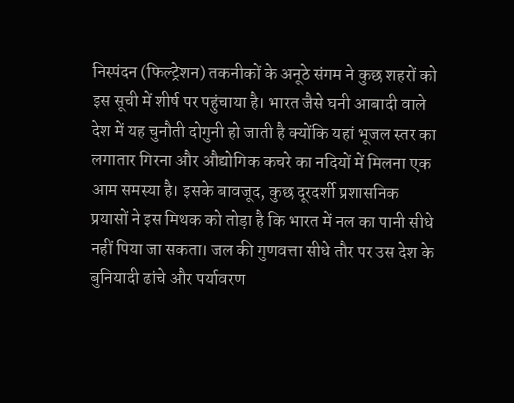निस्पंदन (फिल्ट्रेशन) तकनीकों के अनूठे संगम ने कुछ शहरों को इस सूची में शीर्ष पर पहुंचाया है। भारत जैसे घनी आबादी वाले देश में यह चुनौती दोगुनी हो जाती है क्योंकि यहां भूजल स्तर का लगातार गिरना और औद्योगिक कचरे का नदियों में मिलना एक आम समस्या है। इसके बावजूद, कुछ दूरदर्शी प्रशासनिक प्रयासों ने इस मिथक को तोड़ा है कि भारत में नल का पानी सीधे नहीं पिया जा सकता। जल की गुणवत्ता सीधे तौर पर उस देश के बुनियादी ढांचे और पर्यावरण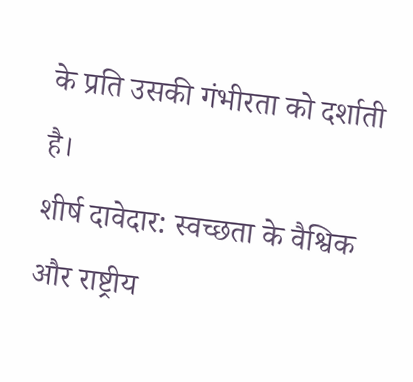के प्रति उसकी गंभीरता को दर्शाती है।
शीर्ष दावेदार: स्वच्छता के वैश्विक और राष्ट्रीय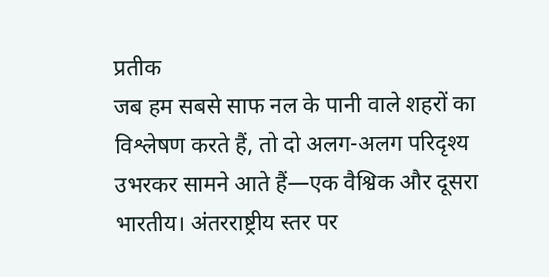प्रतीक
जब हम सबसे साफ नल के पानी वाले शहरों का विश्लेषण करते हैं, तो दो अलग-अलग परिदृश्य उभरकर सामने आते हैं—एक वैश्विक और दूसरा भारतीय। अंतरराष्ट्रीय स्तर पर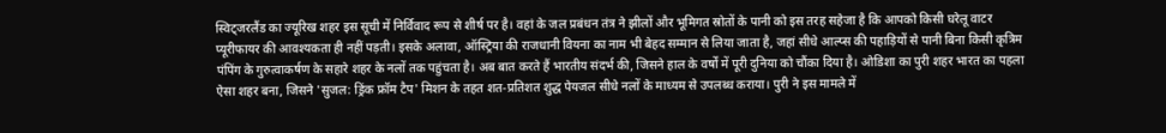स्विट्जरलैंड का ज्यूरिख शहर इस सूची में निर्विवाद रूप से शीर्ष पर है। वहां के जल प्रबंधन तंत्र ने झीलों और भूमिगत स्रोतों के पानी को इस तरह सहेजा है कि आपको किसी घरेलू वाटर प्यूरीफायर की आवश्यकता ही नहीं पड़ती। इसके अलावा, ऑस्ट्रिया की राजधानी वियना का नाम भी बेहद सम्मान से लिया जाता है, जहां सीधे आल्प्स की पहाड़ियों से पानी बिना किसी कृत्रिम पंपिंग के गुरुत्वाकर्षण के सहारे शहर के नलों तक पहुंचता है। अब बात करते हैं भारतीय संदर्भ की, जिसने हाल के वर्षों में पूरी दुनिया को चौंका दिया है। ओडिशा का पुरी शहर भारत का पहला ऐसा शहर बना, जिसने 'सुजल: ड्रिंक फ्रॉम टैप' मिशन के तहत शत-प्रतिशत शुद्ध पेयजल सीधे नलों के माध्यम से उपलब्ध कराया। पुरी ने इस मामले में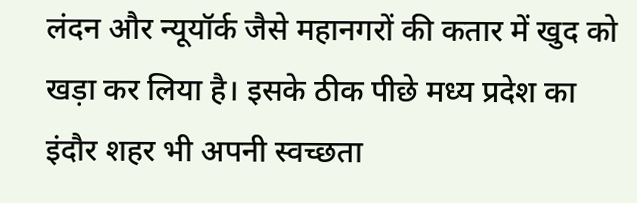लंदन और न्यूयॉर्क जैसे महानगरों की कतार में खुद को खड़ा कर लिया है। इसके ठीक पीछे मध्य प्रदेश का इंदौर शहर भी अपनी स्वच्छता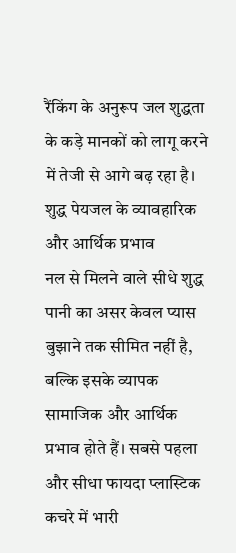रैंकिंग के अनुरूप जल शुद्धता के कड़े मानकों को लागू करने में तेजी से आगे बढ़ रहा है।
शुद्ध पेयजल के व्यावहारिक और आर्थिक प्रभाव
नल से मिलने वाले सीधे शुद्ध पानी का असर केवल प्यास बुझाने तक सीमित नहीं है, बल्कि इसके व्यापक सामाजिक और आर्थिक प्रभाव होते हैं। सबसे पहला और सीधा फायदा प्लास्टिक कचरे में भारी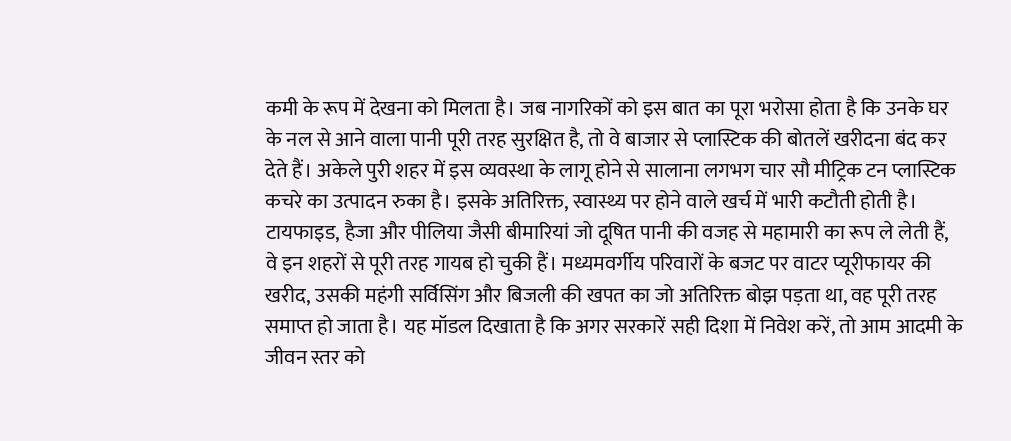कमी के रूप में देखना को मिलता है। जब नागरिकों को इस बात का पूरा भरोसा होता है कि उनके घर के नल से आने वाला पानी पूरी तरह सुरक्षित है, तो वे बाजार से प्लास्टिक की बोतलें खरीदना बंद कर देते हैं। अकेले पुरी शहर में इस व्यवस्था के लागू होने से सालाना लगभग चार सौ मीट्रिक टन प्लास्टिक कचरे का उत्पादन रुका है। इसके अतिरिक्त, स्वास्थ्य पर होने वाले खर्च में भारी कटौती होती है। टायफाइड, हैजा और पीलिया जैसी बीमारियां जो दूषित पानी की वजह से महामारी का रूप ले लेती हैं, वे इन शहरों से पूरी तरह गायब हो चुकी हैं। मध्यमवर्गीय परिवारों के बजट पर वाटर प्यूरीफायर की खरीद, उसकी महंगी सर्विसिंग और बिजली की खपत का जो अतिरिक्त बोझ पड़ता था, वह पूरी तरह समाप्त हो जाता है। यह मॉडल दिखाता है कि अगर सरकारें सही दिशा में निवेश करें, तो आम आदमी के जीवन स्तर को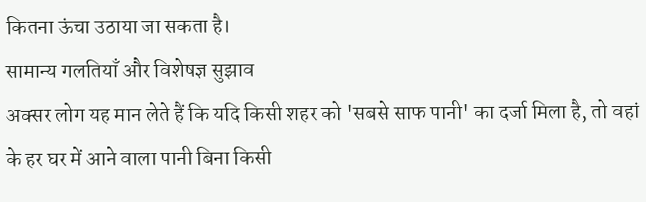कितना ऊंचा उठाया जा सकता है।
सामान्य गलतियाँ और विशेषज्ञ सुझाव
अक्सर लोग यह मान लेते हैं कि यदि किसी शहर को 'सबसे साफ पानी' का दर्जा मिला है, तो वहां के हर घर में आने वाला पानी बिना किसी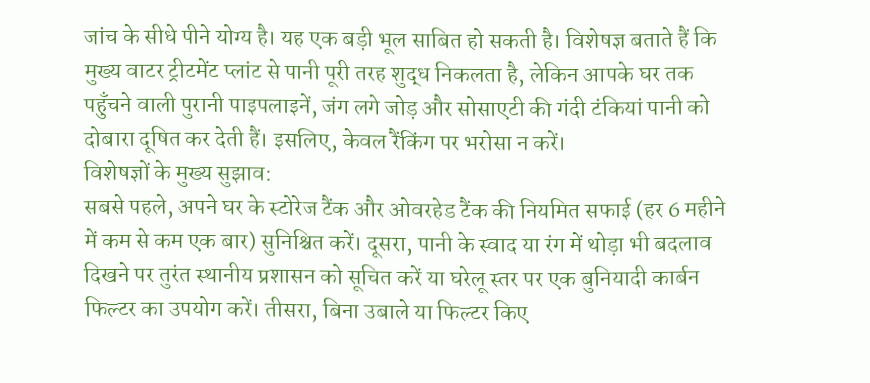जांच के सीधे पीने योग्य है। यह एक बड़ी भूल साबित हो सकती है। विशेषज्ञ बताते हैं कि मुख्य वाटर ट्रीटमेंट प्लांट से पानी पूरी तरह शुद्ध निकलता है, लेकिन आपके घर तक पहुँचने वाली पुरानी पाइपलाइनें, जंग लगे जोड़ और सोसाएटी की गंदी टंकियां पानी को दोबारा दूषित कर देती हैं। इसलिए, केवल रैंकिंग पर भरोसा न करें।
विशेषज्ञों के मुख्य सुझाव:
सबसे पहले, अपने घर के स्टोरेज टैंक और ओवरहेड टैंक की नियमित सफाई (हर 6 महीने में कम से कम एक बार) सुनिश्चित करें। दूसरा, पानी के स्वाद या रंग में थोड़ा भी बदलाव दिखने पर तुरंत स्थानीय प्रशासन को सूचित करें या घरेलू स्तर पर एक बुनियादी कार्बन फिल्टर का उपयोग करें। तीसरा, बिना उबाले या फिल्टर किए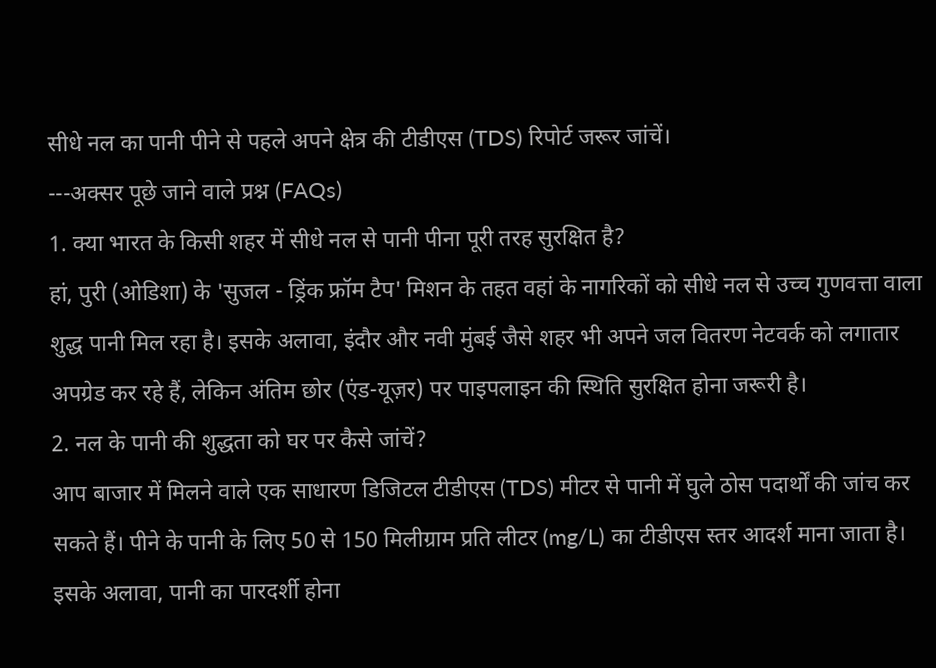सीधे नल का पानी पीने से पहले अपने क्षेत्र की टीडीएस (TDS) रिपोर्ट जरूर जांचें।
---अक्सर पूछे जाने वाले प्रश्न (FAQs)
1. क्या भारत के किसी शहर में सीधे नल से पानी पीना पूरी तरह सुरक्षित है?
हां, पुरी (ओडिशा) के 'सुजल - ड्रिंक फ्रॉम टैप' मिशन के तहत वहां के नागरिकों को सीधे नल से उच्च गुणवत्ता वाला शुद्ध पानी मिल रहा है। इसके अलावा, इंदौर और नवी मुंबई जैसे शहर भी अपने जल वितरण नेटवर्क को लगातार अपग्रेड कर रहे हैं, लेकिन अंतिम छोर (एंड-यूज़र) पर पाइपलाइन की स्थिति सुरक्षित होना जरूरी है।
2. नल के पानी की शुद्धता को घर पर कैसे जांचें?
आप बाजार में मिलने वाले एक साधारण डिजिटल टीडीएस (TDS) मीटर से पानी में घुले ठोस पदार्थों की जांच कर सकते हैं। पीने के पानी के लिए 50 से 150 मिलीग्राम प्रति लीटर (mg/L) का टीडीएस स्तर आदर्श माना जाता है। इसके अलावा, पानी का पारदर्शी होना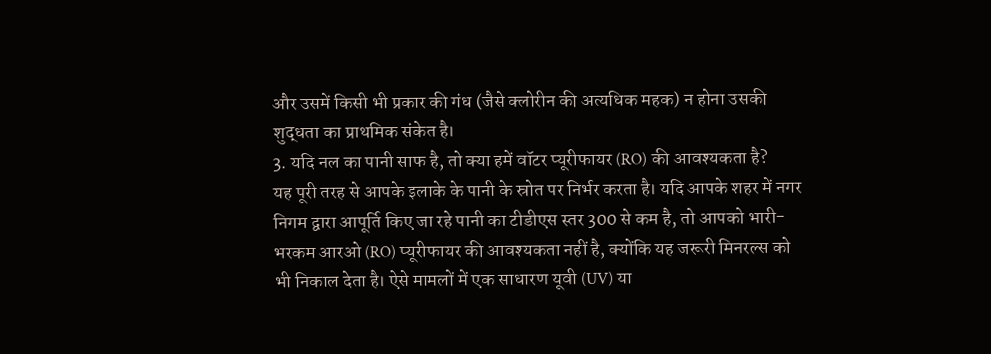और उसमें किसी भी प्रकार की गंध (जैसे क्लोरीन की अत्यधिक महक) न होना उसकी शुद्धता का प्राथमिक संकेत है।
3. यदि नल का पानी साफ है, तो क्या हमें वॉटर प्यूरीफायर (RO) की आवश्यकता है?
यह पूरी तरह से आपके इलाके के पानी के स्रोत पर निर्भर करता है। यदि आपके शहर में नगर निगम द्वारा आपूर्ति किए जा रहे पानी का टीडीएस स्तर 300 से कम है, तो आपको भारी-भरकम आरओ (RO) प्यूरीफायर की आवश्यकता नहीं है, क्योंकि यह जरूरी मिनरल्स को भी निकाल देता है। ऐसे मामलों में एक साधारण यूवी (UV) या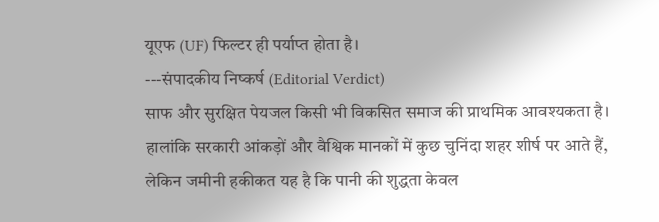यूएफ (UF) फिल्टर ही पर्याप्त होता है।
---संपादकीय निष्कर्ष (Editorial Verdict)
साफ और सुरक्षित पेयजल किसी भी विकसित समाज की प्राथमिक आवश्यकता है। हालांकि सरकारी आंकड़ों और वैश्विक मानकों में कुछ चुनिंदा शहर शीर्ष पर आते हैं, लेकिन जमीनी हकीकत यह है कि पानी की शुद्धता केवल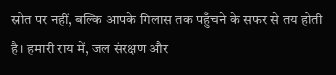स्रोत पर नहीं, बल्कि आपके गिलास तक पहुँचने के सफर से तय होती है। हमारी राय में, जल संरक्षण और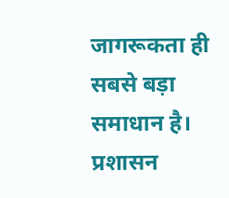जागरूकता ही सबसे बड़ा समाधान है। प्रशासन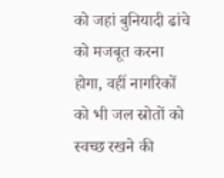को जहां बुनियादी ढांचे को मजबूत करना होगा, वहीं नागरिकों को भी जल स्रोतों को स्वच्छ रखने की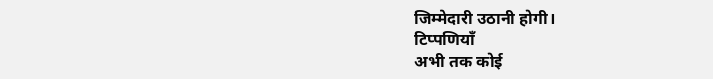जिम्मेदारी उठानी होगी।
टिप्पणियाँ
अभी तक कोई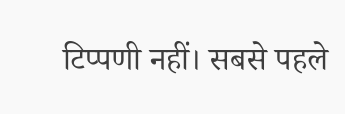टिप्पणी नहीं। सबसे पहले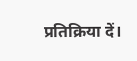प्रतिक्रिया दें।